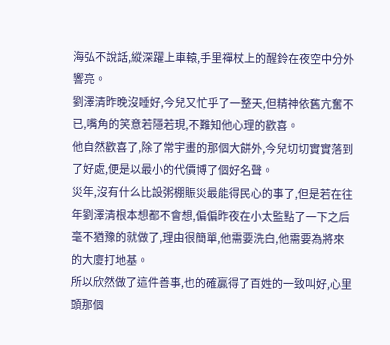海弘不說話,縱深躍上車轅,手里禪杖上的醒鈴在夜空中分外響亮。
劉澤清昨晚沒睡好,今兒又忙乎了一整天,但精神依舊亢奮不已,嘴角的笑意若隱若現,不難知他心理的歡喜。
他自然歡喜了,除了常宇畫的那個大餅外,今兒切切實實落到了好處,便是以最小的代價博了個好名聲。
災年,沒有什么比設粥棚賑災最能得民心的事了,但是若在往年劉澤清根本想都不會想,偏偏昨夜在小太監點了一下之后毫不猶豫的就做了,理由很簡單,他需要洗白,他需要為將來的大廈打地基。
所以欣然做了這件善事,也的確贏得了百姓的一致叫好,心里頭那個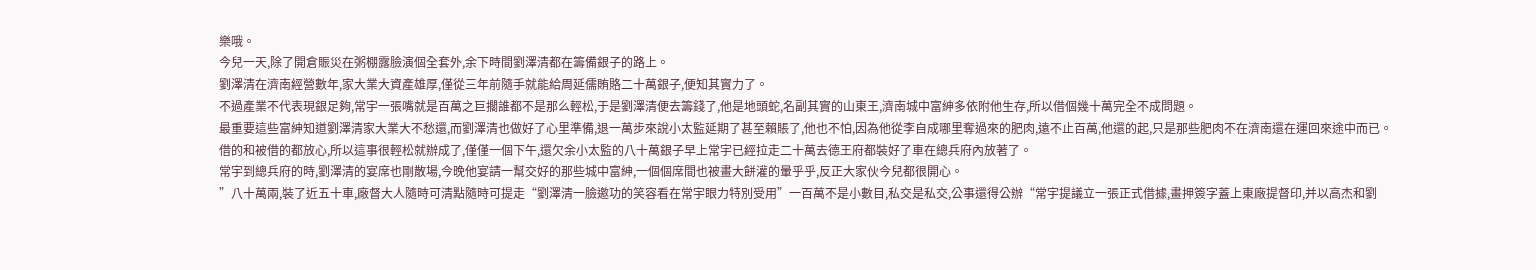樂哦。
今兒一天,除了開倉賑災在粥棚露臉演個全套外,余下時間劉澤清都在籌備銀子的路上。
劉澤清在濟南經營數年,家大業大資產雄厚,僅從三年前隨手就能給周延儒賄賂二十萬銀子,便知其實力了。
不過產業不代表現銀足夠,常宇一張嘴就是百萬之巨擱誰都不是那么輕松,于是劉澤清便去籌錢了,他是地頭蛇,名副其實的山東王,濟南城中富紳多依附他生存,所以借個幾十萬完全不成問題。
最重要這些富紳知道劉澤清家大業大不愁還,而劉澤清也做好了心里準備,退一萬步來說小太監延期了甚至賴賬了,他也不怕,因為他從李自成哪里奪過來的肥肉,遠不止百萬,他還的起,只是那些肥肉不在濟南還在運回來途中而已。
借的和被借的都放心,所以這事很輕松就辦成了,僅僅一個下午,還欠余小太監的八十萬銀子早上常宇已經拉走二十萬去德王府都裝好了車在總兵府內放著了。
常宇到總兵府的時,劉澤清的宴席也剛散場,今晚他宴請一幫交好的那些城中富紳,一個個席間也被畫大餅灌的暈乎乎,反正大家伙今兒都很開心。
”八十萬兩,裝了近五十車,廠督大人隨時可清點隨時可提走“劉澤清一臉邀功的笑容看在常宇眼力特別受用”一百萬不是小數目,私交是私交,公事還得公辦“常宇提議立一張正式借據,畫押簽字蓋上東廠提督印,并以高杰和劉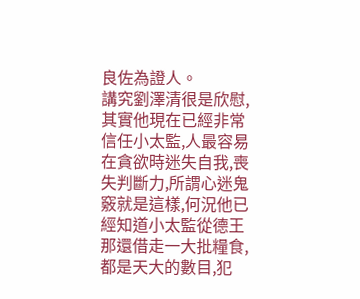良佐為證人。
講究劉澤清很是欣慰,其實他現在已經非常信任小太監,人最容易在貪欲時迷失自我,喪失判斷力,所謂心迷鬼竅就是這樣,何況他已經知道小太監從德王那還借走一大批糧食,都是天大的數目,犯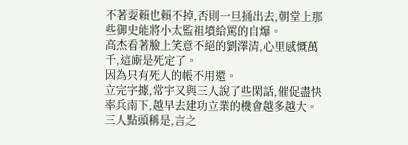不著耍賴也賴不掉,否則一旦捅出去,朝堂上那些御史能將小太監祖墳給罵的自爆。
高杰看著臉上笑意不絕的劉澤清,心里感慨萬千,這廝是死定了。
因為只有死人的帳不用還。
立完字據,常宇又與三人說了些閑話,催促盡快率兵南下,越早去建功立業的機會越多越大。
三人點頭稱是,言之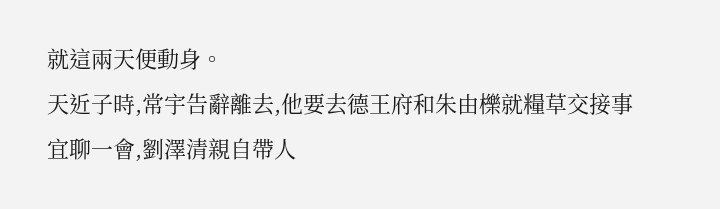就這兩天便動身。
天近子時,常宇告辭離去,他要去德王府和朱由櫟就糧草交接事宜聊一會,劉澤清親自帶人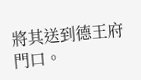將其送到德王府門口。